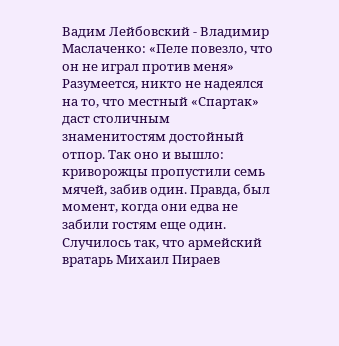Вадим Лейбовский - Владимир Маслаченко: «Пеле повезло, что он не играл против меня»
Разумеется, никто не надеялся на то, что местный «Спартак» даст столичным знаменитостям достойный отпор. Так оно и вышло: криворожцы пропустили семь мячей, забив один. Правда, был момент, когда они едва не забили гостям еще один. Случилось так, что армейский вратарь Михаил Пираев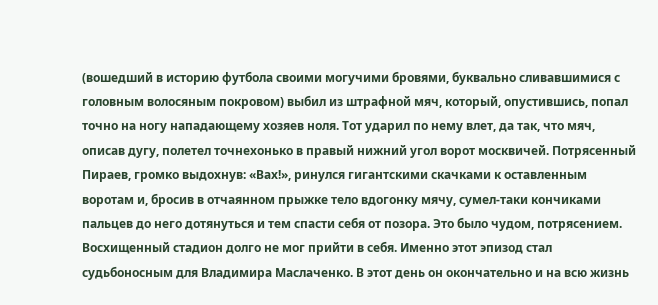(вошедший в историю футбола своими могучими бровями, буквально сливавшимися с головным волосяным покровом) выбил из штрафной мяч, который, опустившись, попал точно на ногу нападающему хозяев ноля. Тот ударил по нему влет, да так, что мяч, описав дугу, полетел точнехонько в правый нижний угол ворот москвичей. Потрясенный Пираев, громко выдохнув: «Вах!», ринулся гигантскими скачками к оставленным воротам и, бросив в отчаянном прыжке тело вдогонку мячу, сумел-таки кончиками пальцев до него дотянуться и тем спасти себя от позора. Это было чудом, потрясением. Восхищенный стадион долго не мог прийти в себя. Именно этот эпизод стал судьбоносным для Владимира Маслаченко. В этот день он окончательно и на всю жизнь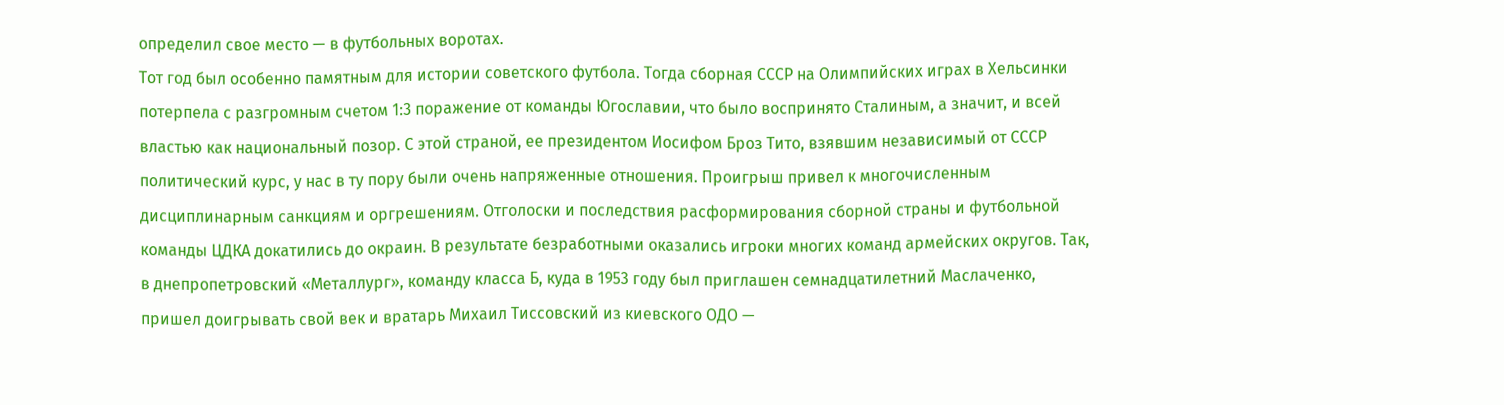определил свое место — в футбольных воротах.
Тот год был особенно памятным для истории советского футбола. Тогда сборная СССР на Олимпийских играх в Хельсинки потерпела с разгромным счетом 1:3 поражение от команды Югославии, что было воспринято Сталиным, а значит, и всей властью как национальный позор. С этой страной, ее президентом Иосифом Броз Тито, взявшим независимый от СССР политический курс, у нас в ту пору были очень напряженные отношения. Проигрыш привел к многочисленным дисциплинарным санкциям и оргрешениям. Отголоски и последствия расформирования сборной страны и футбольной команды ЦДКА докатились до окраин. В результате безработными оказались игроки многих команд армейских округов. Так, в днепропетровский «Металлург», команду класса Б, куда в 1953 году был приглашен семнадцатилетний Маслаченко, пришел доигрывать свой век и вратарь Михаил Тиссовский из киевского ОДО —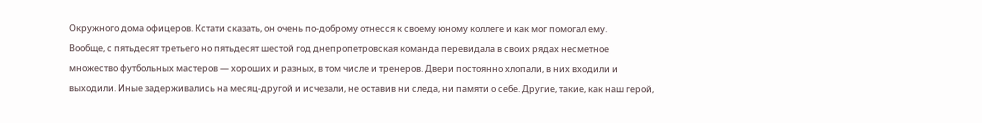Окружного дома офицеров. Кстати сказать, он очень по-доброму отнесся к своему юному коллеге и как мог помогал ему.
Вообще, с пятьдесят третьего но пятьдесят шестой год днепропетровская команда перевидала в своих рядах несметное множество футбольных мастеров — хороших и разных, в том числе и тренеров. Двери постоянно хлопали, в них входили и выходили. Иные задерживались на месяц-другой и исчезали, не оставив ни следа, ни памяти о себе. Другие, такие, как наш герой,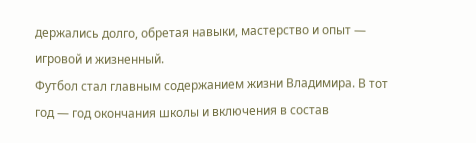держались долго, обретая навыки, мастерство и опыт — игровой и жизненный.
Футбол стал главным содержанием жизни Владимира. В тот год — год окончания школы и включения в состав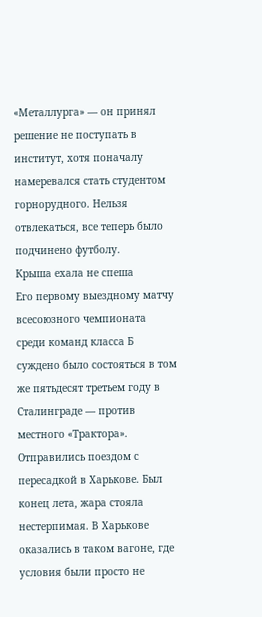«Металлурга» — он принял решение не поступать в институт, хотя поначалу намеревался стать студентом горнорудного. Нельзя отвлекаться, все теперь было подчинено футболу.
Крыша ехала не спеша
Его первому выездному матчу всесоюзного чемпионата среди команд класса Б суждено было состояться в том же пятьдесят третьем году в Сталинграде — против местного «Трактора». Отправились поездом с пересадкой в Харькове. Был конец лета, жара стояла нестерпимая. В Харькове оказались в таком вагоне, где условия были просто не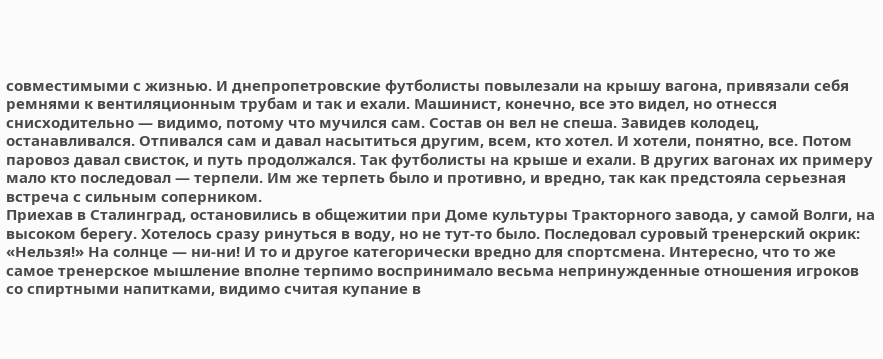совместимыми с жизнью. И днепропетровские футболисты повылезали на крышу вагона, привязали себя ремнями к вентиляционным трубам и так и ехали. Машинист, конечно, все это видел, но отнесся снисходительно — видимо, потому что мучился сам. Состав он вел не спеша. Завидев колодец, останавливался. Отпивался сам и давал насытиться другим, всем, кто хотел. И хотели, понятно, все. Потом паровоз давал свисток, и путь продолжался. Так футболисты на крыше и ехали. В других вагонах их примеру мало кто последовал — терпели. Им же терпеть было и противно, и вредно, так как предстояла серьезная встреча с сильным соперником.
Приехав в Сталинград, остановились в общежитии при Доме культуры Тракторного завода, у самой Волги, на высоком берегу. Хотелось сразу ринуться в воду, но не тут-то было. Последовал суровый тренерский окрик: «Нельзя!» На солнце — ни-ни! И то и другое категорически вредно для спортсмена. Интересно, что то же самое тренерское мышление вполне терпимо воспринимало весьма непринужденные отношения игроков со спиртными напитками, видимо считая купание в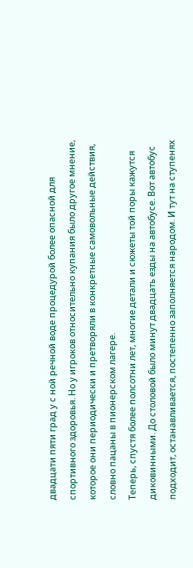двадцати пяти град у с ной речной воде процедурой более опасной для спортивного здоровья. Но у игроков относительно купания было другое мнение, которое они периодически и претворяли в конкретные самовольные действия, словно пацаны в пионерском лагере.
Теперь, спустя более полсотни лет, многие детали и сюжеты той поры кажутся диковинными. До столовой было минут двадцать езды на автобусе. Вот автобус подходит, останавливается, постепенно заполняется народом. И тут на ступенях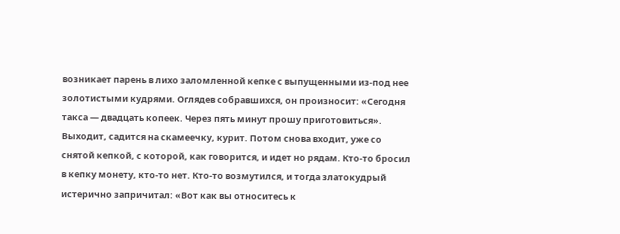возникает парень в лихо заломленной кепке с выпущенными из-под нее золотистыми кудрями. Оглядев собравшихся, он произносит: «Сегодня такса — двадцать копеек. Через пять минут прошу приготовиться». Выходит, садится на скамеечку, курит. Потом снова входит, уже со снятой кепкой, с которой, как говорится, и идет но рядам. Кто-то бросил в кепку монету, кто-то нет. Кто-то возмутился, и тогда златокудрый истерично запричитал: «Вот как вы относитесь к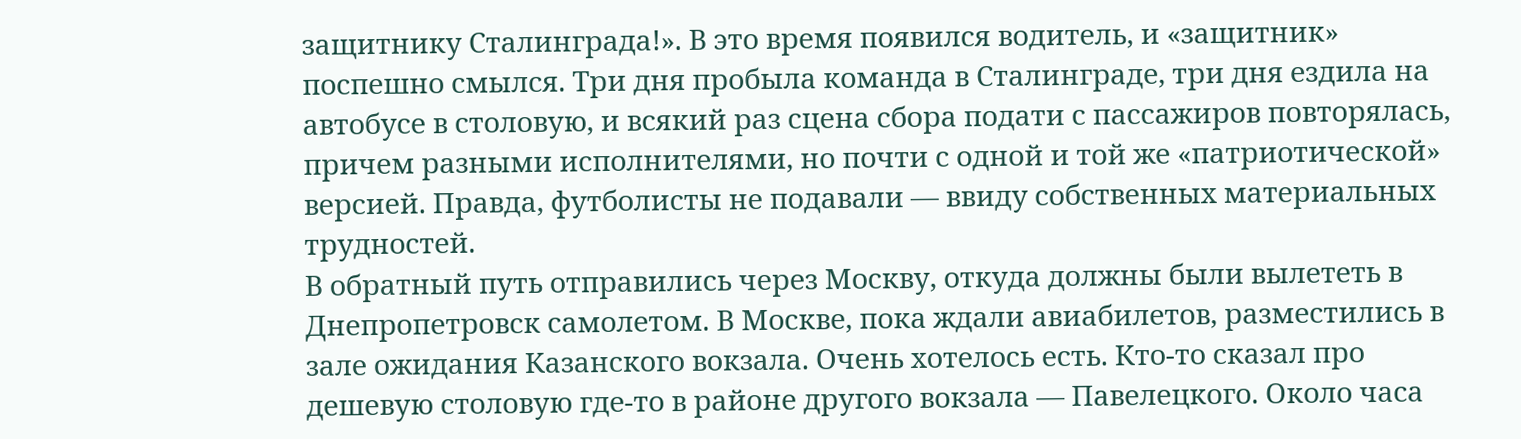защитнику Сталинграда!». В это время появился водитель, и «защитник» поспешно смылся. Три дня пробыла команда в Сталинграде, три дня ездила на автобусе в столовую, и всякий раз сцена сбора подати с пассажиров повторялась, причем разными исполнителями, но почти с одной и той же «патриотической» версией. Правда, футболисты не подавали — ввиду собственных материальных трудностей.
В обратный путь отправились через Москву, откуда должны были вылететь в Днепропетровск самолетом. В Москве, пока ждали авиабилетов, разместились в зале ожидания Казанского вокзала. Очень хотелось есть. Кто-то сказал про дешевую столовую где-то в районе другого вокзала — Павелецкого. Около часа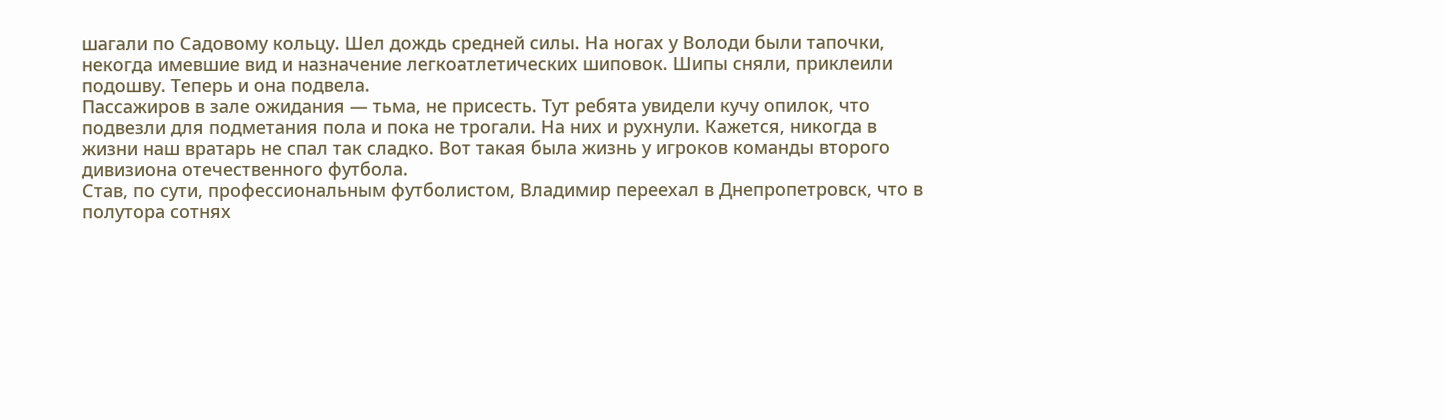шагали по Садовому кольцу. Шел дождь средней силы. На ногах у Володи были тапочки, некогда имевшие вид и назначение легкоатлетических шиповок. Шипы сняли, приклеили подошву. Теперь и она подвела.
Пассажиров в зале ожидания — тьма, не присесть. Тут ребята увидели кучу опилок, что подвезли для подметания пола и пока не трогали. На них и рухнули. Кажется, никогда в жизни наш вратарь не спал так сладко. Вот такая была жизнь у игроков команды второго дивизиона отечественного футбола.
Став, по сути, профессиональным футболистом, Владимир переехал в Днепропетровск, что в полутора сотнях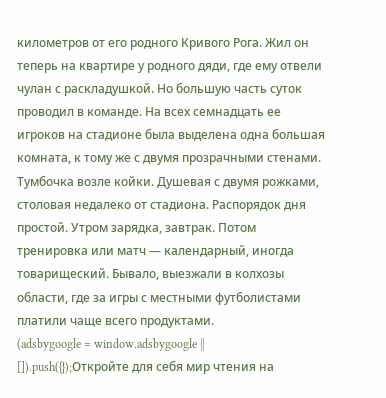километров от его родного Кривого Рога. Жил он теперь на квартире у родного дяди, где ему отвели чулан с раскладушкой. Но большую часть суток проводил в команде. На всех семнадцать ее игроков на стадионе была выделена одна большая комната, к тому же с двумя прозрачными стенами. Тумбочка возле койки. Душевая с двумя рожками, столовая недалеко от стадиона. Распорядок дня простой. Утром зарядка, завтрак. Потом тренировка или матч — календарный, иногда товарищеский. Бывало, выезжали в колхозы области, где за игры с местными футболистами платили чаще всего продуктами.
(adsbygoogle = window.adsbygoogle || []).push({});Откройте для себя мир чтения на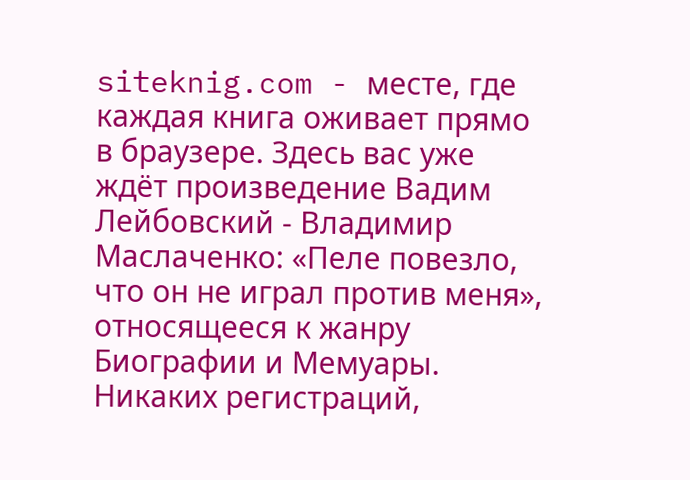siteknig.com - месте, где каждая книга оживает прямо в браузере. Здесь вас уже ждёт произведение Вадим Лейбовский - Владимир Маслаченко: «Пеле повезло, что он не играл против меня», относящееся к жанру Биографии и Мемуары. Никаких регистраций,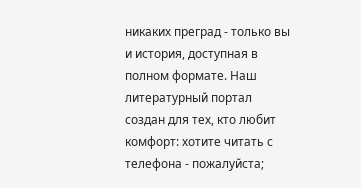никаких преград - только вы и история, доступная в полном формате. Наш литературный портал создан для тех, кто любит комфорт: хотите читать с телефона - пожалуйста;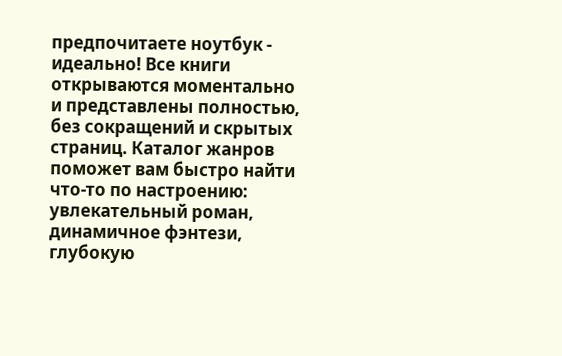предпочитаете ноутбук - идеально! Все книги открываются моментально и представлены полностью, без сокращений и скрытых страниц. Каталог жанров поможет вам быстро найти что-то по настроению: увлекательный роман, динамичное фэнтези, глубокую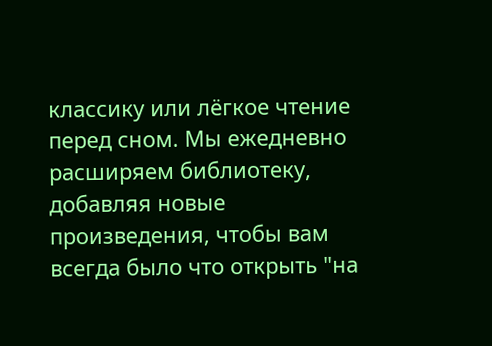классику или лёгкое чтение перед сном. Мы ежедневно расширяем библиотеку, добавляя новые произведения, чтобы вам всегда было что открыть "на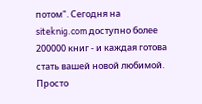потом". Сегодня на siteknig.com доступно более 200000 книг - и каждая готова стать вашей новой любимой. Просто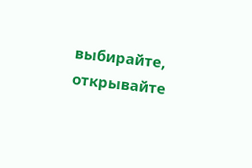выбирайте, открывайте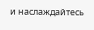и наслаждайтесь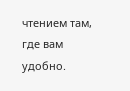чтением там, где вам удобно.